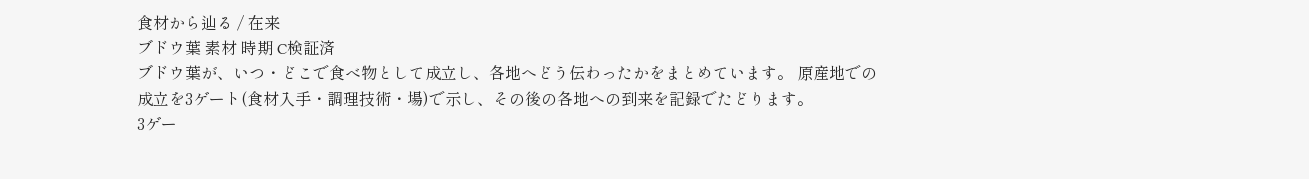食材から辿る / 在来
ブドウ葉 素材 時期 C検証済
ブドウ葉が、いつ・どこで食べ物として成立し、各地へどう伝わったかをまとめています。 原産地での成立を3ゲート(食材入手・調理技術・場)で示し、その後の各地への到来を記録でたどります。
3ゲー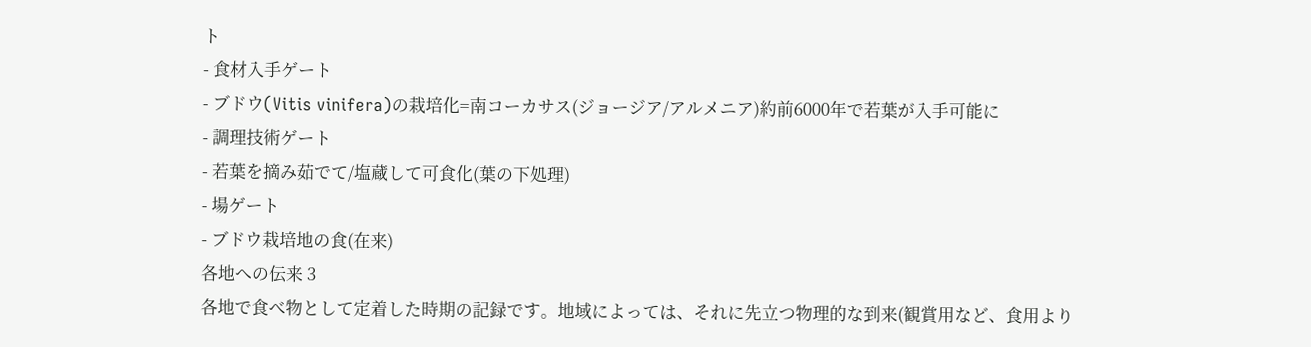ト
- 食材入手ゲート
- ブドウ(Vitis vinifera)の栽培化=南コーカサス(ジョージア/アルメニア)約前6000年で若葉が入手可能に
- 調理技術ゲート
- 若葉を摘み茹でて/塩蔵して可食化(葉の下処理)
- 場ゲート
- ブドウ栽培地の食(在来)
各地への伝来 3
各地で食べ物として定着した時期の記録です。地域によっては、それに先立つ物理的な到来(観賞用など、食用より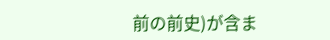前の前史)が含ま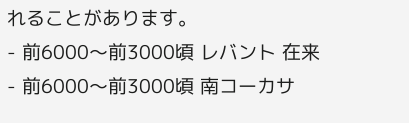れることがあります。
- 前6000〜前3000頃 レバント 在来
- 前6000〜前3000頃 南コーカサ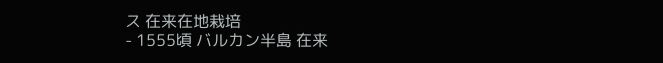ス 在来在地栽培
- 1555頃 バルカン半島 在来